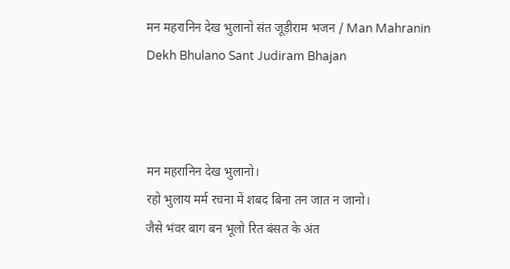मन महरानिन देख भुलानो संत जूड़ीराम भजन / Man Mahranin Dekh Bhulano Sant Judiram Bhajan



मन महरानिन देख भुलानो।
रहो भुलाय मर्म रचना में शबद बिना तन जात न जानो।
जैसे भंवर बाग बन भूलो रित बंसत के अंत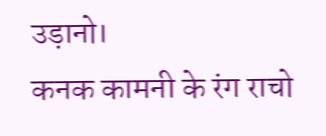उड़ानो।
कनक कामनी के रंग राचो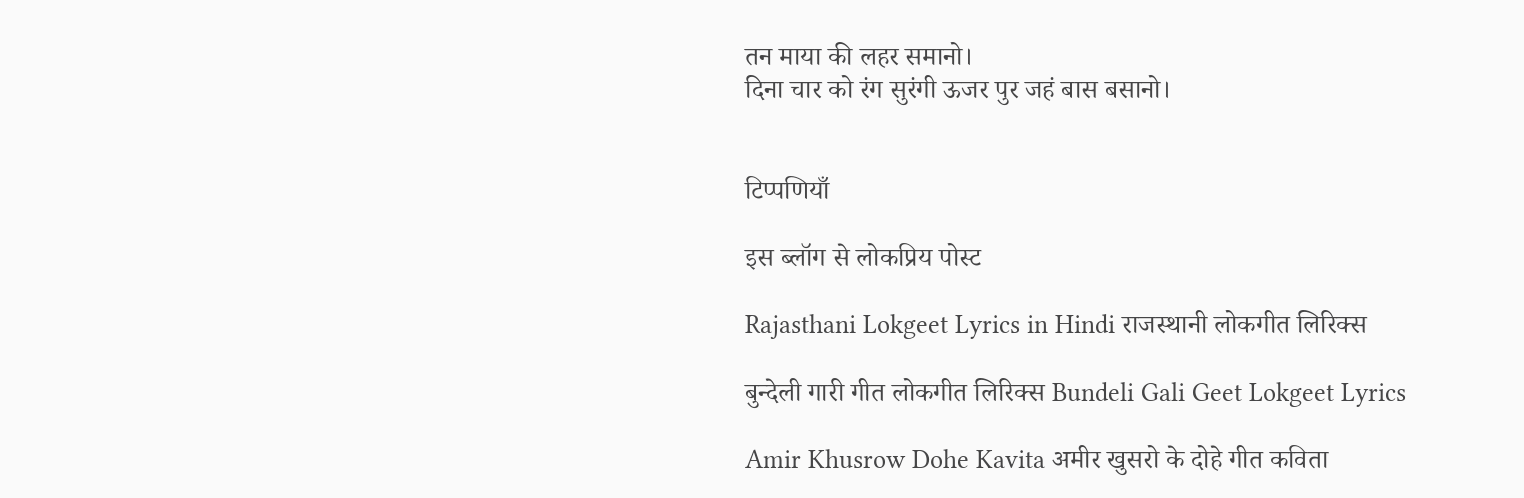तन माया की लहर समानो।
दिना चार को रंग सुरंगी ऊजर पुर जहं बास बसानो।


टिप्पणियाँ

इस ब्लॉग से लोकप्रिय पोस्ट

Rajasthani Lokgeet Lyrics in Hindi राजस्थानी लोकगीत लिरिक्स

बुन्देली गारी गीत लोकगीत लिरिक्स Bundeli Gali Geet Lokgeet Lyrics

Amir Khusrow Dohe Kavita अमीर खुसरो के दोहे गीत कविता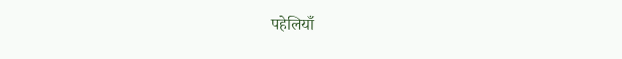पहेलियाँ